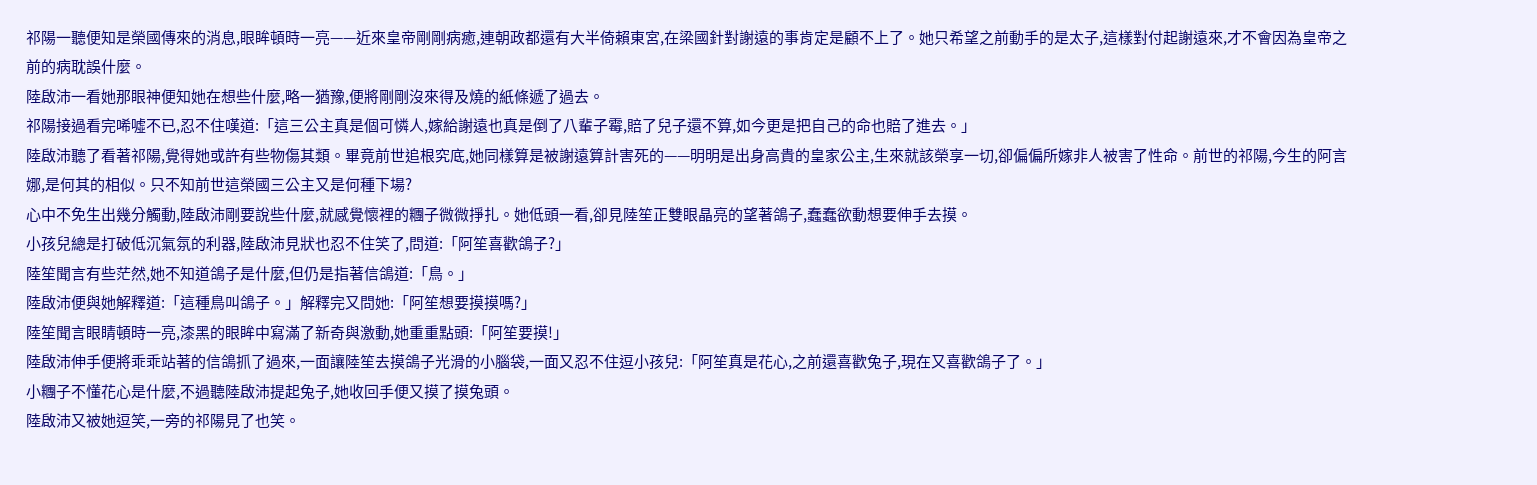祁陽一聽便知是榮國傳來的消息,眼眸頓時一亮——近來皇帝剛剛病癒,連朝政都還有大半倚賴東宮,在梁國針對謝遠的事肯定是顧不上了。她只希望之前動手的是太子,這樣對付起謝遠來,才不會因為皇帝之前的病耽誤什麼。
陸啟沛一看她那眼神便知她在想些什麼,略一猶豫,便將剛剛沒來得及燒的紙條遞了過去。
祁陽接過看完唏噓不已,忍不住嘆道:「這三公主真是個可憐人,嫁給謝遠也真是倒了八輩子霉,賠了兒子還不算,如今更是把自己的命也賠了進去。」
陸啟沛聽了看著祁陽,覺得她或許有些物傷其類。畢竟前世追根究底,她同樣算是被謝遠算計害死的——明明是出身高貴的皇家公主,生來就該榮享一切,卻偏偏所嫁非人被害了性命。前世的祁陽,今生的阿言娜,是何其的相似。只不知前世這榮國三公主又是何種下場?
心中不免生出幾分觸動,陸啟沛剛要說些什麼,就感覺懷裡的糰子微微掙扎。她低頭一看,卻見陸笙正雙眼晶亮的望著鴿子,蠢蠢欲動想要伸手去摸。
小孩兒總是打破低沉氣氛的利器,陸啟沛見狀也忍不住笑了,問道:「阿笙喜歡鴿子?」
陸笙聞言有些茫然,她不知道鴿子是什麼,但仍是指著信鴿道:「鳥。」
陸啟沛便與她解釋道:「這種鳥叫鴿子。」解釋完又問她:「阿笙想要摸摸嗎?」
陸笙聞言眼睛頓時一亮,漆黑的眼眸中寫滿了新奇與激動,她重重點頭:「阿笙要摸!」
陸啟沛伸手便將乖乖站著的信鴿抓了過來,一面讓陸笙去摸鴿子光滑的小腦袋,一面又忍不住逗小孩兒:「阿笙真是花心,之前還喜歡兔子,現在又喜歡鴿子了。」
小糰子不懂花心是什麼,不過聽陸啟沛提起兔子,她收回手便又摸了摸兔頭。
陸啟沛又被她逗笑,一旁的祁陽見了也笑。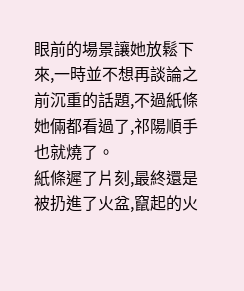眼前的場景讓她放鬆下來,一時並不想再談論之前沉重的話題,不過紙條她倆都看過了,祁陽順手也就燒了。
紙條遲了片刻,最終還是被扔進了火盆,竄起的火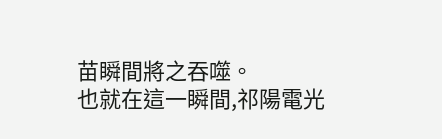苗瞬間將之吞噬。
也就在這一瞬間,祁陽電光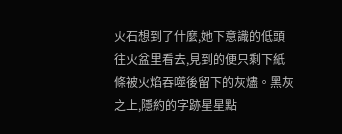火石想到了什麼,她下意識的低頭往火盆里看去,見到的便只剩下紙條被火焰吞噬後留下的灰燼。黑灰之上,隱約的字跡星星點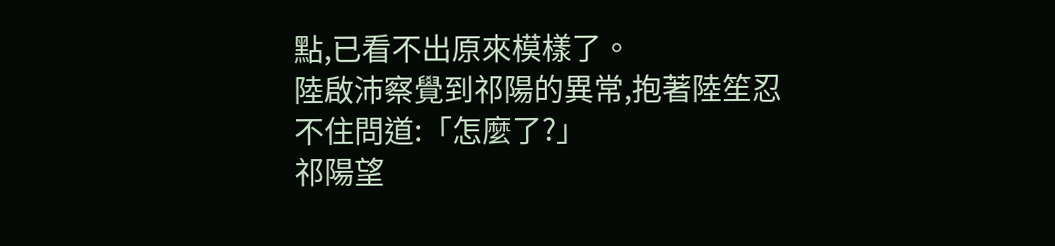點,已看不出原來模樣了。
陸啟沛察覺到祁陽的異常,抱著陸笙忍不住問道:「怎麼了?」
祁陽望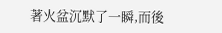著火盆沉默了一瞬,而後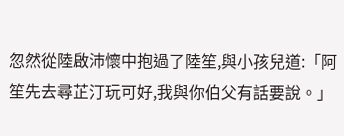忽然從陸啟沛懷中抱過了陸笙,與小孩兒道:「阿笙先去尋芷汀玩可好,我與你伯父有話要說。」